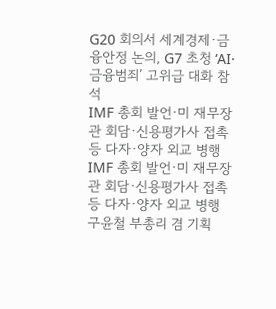G20 회의서 세계경제·금융안정 논의, G7 초청 ‘AI·금융범죄’ 고위급 대화 참석
IMF 총회 발언·미 재무장관 회담·신용평가사 접촉 등 다자·양자 외교 병행
IMF 총회 발언·미 재무장관 회담·신용평가사 접촉 등 다자·양자 외교 병행
구윤철 부총리 겸 기획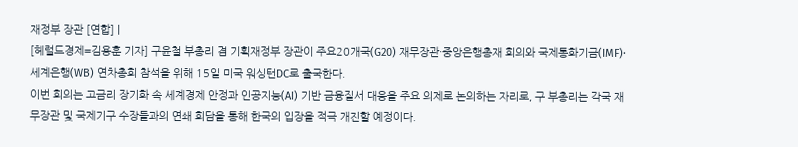재정부 장관 [연합] |
[헤럴드경제=김용훈 기자] 구윤철 부총리 겸 기획재정부 장관이 주요20개국(G20) 재무장관·중앙은행총재 회의와 국제통화기금(IMF)·세계은행(WB) 연차총회 참석을 위해 15일 미국 워싱턴DC로 출국한다.
이번 회의는 고금리 장기화 속 세계경제 안정과 인공지능(AI) 기반 금융질서 대응을 주요 의제로 논의하는 자리로, 구 부총리는 각국 재무장관 및 국제기구 수장들과의 연쇄 회담을 통해 한국의 입장을 적극 개진할 예정이다.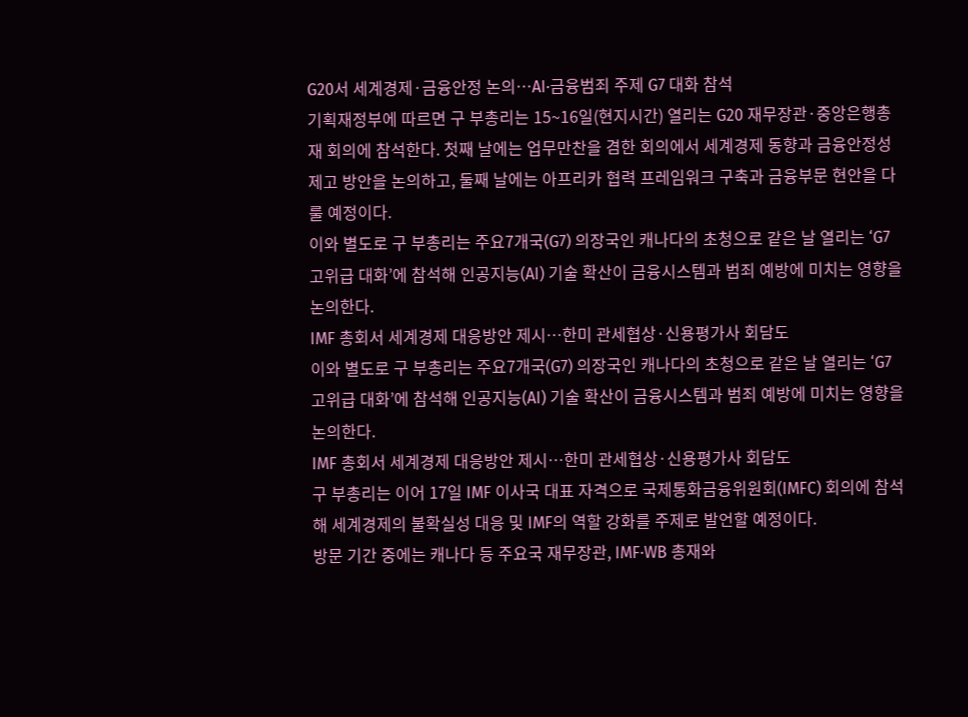G20서 세계경제·금융안정 논의…AI·금융범죄 주제 G7 대화 참석
기획재정부에 따르면 구 부총리는 15~16일(현지시간) 열리는 G20 재무장관·중앙은행총재 회의에 참석한다. 첫째 날에는 업무만찬을 겸한 회의에서 세계경제 동향과 금융안정성 제고 방안을 논의하고, 둘째 날에는 아프리카 협력 프레임워크 구축과 금융부문 현안을 다룰 예정이다.
이와 별도로 구 부총리는 주요7개국(G7) 의장국인 캐나다의 초청으로 같은 날 열리는 ‘G7 고위급 대화’에 참석해 인공지능(AI) 기술 확산이 금융시스템과 범죄 예방에 미치는 영향을 논의한다.
IMF 총회서 세계경제 대응방안 제시…한미 관세협상·신용평가사 회담도
이와 별도로 구 부총리는 주요7개국(G7) 의장국인 캐나다의 초청으로 같은 날 열리는 ‘G7 고위급 대화’에 참석해 인공지능(AI) 기술 확산이 금융시스템과 범죄 예방에 미치는 영향을 논의한다.
IMF 총회서 세계경제 대응방안 제시…한미 관세협상·신용평가사 회담도
구 부총리는 이어 17일 IMF 이사국 대표 자격으로 국제통화금융위원회(IMFC) 회의에 참석해 세계경제의 불확실성 대응 및 IMF의 역할 강화를 주제로 발언할 예정이다.
방문 기간 중에는 캐나다 등 주요국 재무장관, IMF·WB 총재와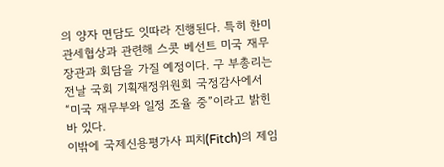의 양자 면담도 잇따라 진행된다. 특히 한미 관세협상과 관련해 스콧 베선트 미국 재무장관과 회담을 가질 예정이다. 구 부총리는 전날 국회 기획재정위원회 국정감사에서 “미국 재무부와 일정 조율 중”이라고 밝힌 바 있다.
이밖에 국제신용평가사 피치(Fitch)의 제임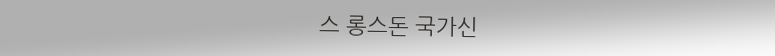스 롱스돈 국가신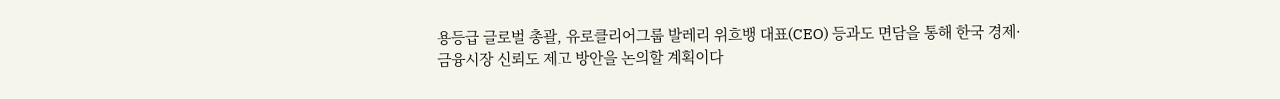용등급 글로벌 총괄, 유로클리어그룹 발레리 위흐뱅 대표(CEO) 등과도 면담을 통해 한국 경제·금융시장 신뢰도 제고 방안을 논의할 계획이다